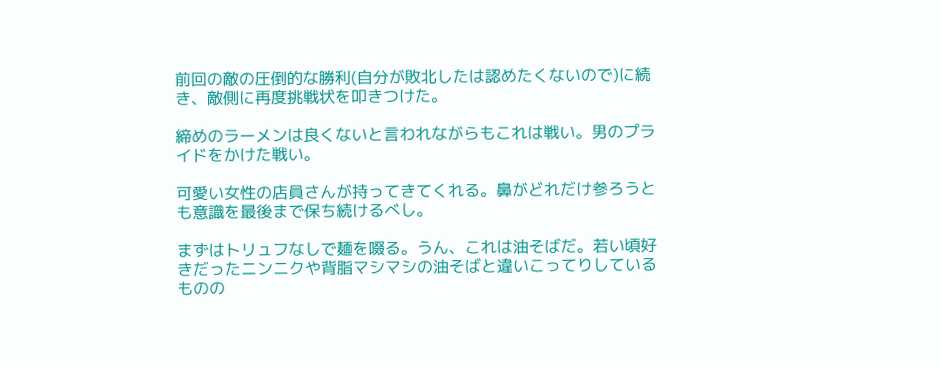前回の敵の圧倒的な勝利(自分が敗北したは認めたくないので)に続き、敵側に再度挑戦状を叩きつけた。

締めのラーメンは良くないと言われながらもこれは戦い。男のプライドをかけた戦い。

可愛い女性の店員さんが持ってきてくれる。鼻がどれだけ参ろうとも意識を最後まで保ち続けるべし。

まずはトリュフなしで麺を啜る。うん、これは油そばだ。若い頃好きだったニンニクや背脂マシマシの油そばと違いこってりしているものの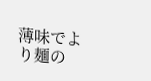薄味でより麺の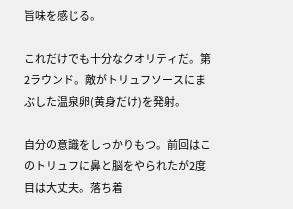旨味を感じる。

これだけでも十分なクオリティだ。第2ラウンド。敵がトリュフソースにまぶした温泉卵(黄身だけ)を発射。

自分の意識をしっかりもつ。前回はこのトリュフに鼻と脳をやられたが2度目は大丈夫。落ち着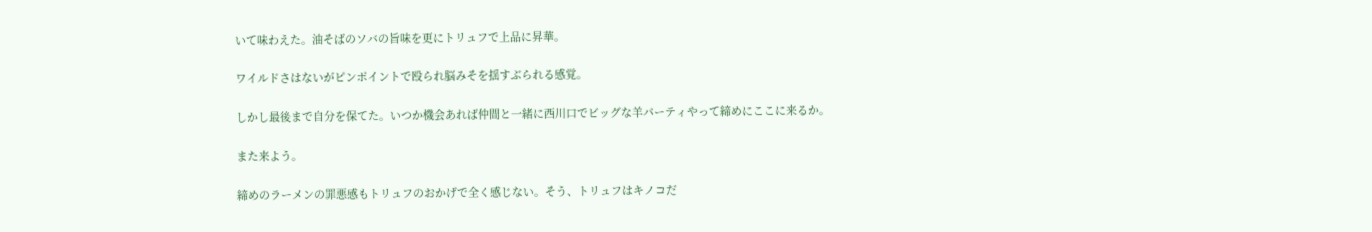いて味わえた。油そばのソバの旨味を更にトリュフで上品に昇華。

ワイルドさはないがピンポイントで殴られ脳みそを揺すぶられる感覚。

しかし最後まで自分を保てた。いつか機会あれば仲間と一緒に西川口でビッグな羊パーティやって締めにここに来るか。

また来よう。

締めのラーメンの罪悪感もトリュフのおかげで全く感じない。そう、トリュフはキノコだ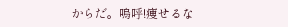からだ。嗚呼!痩せるな